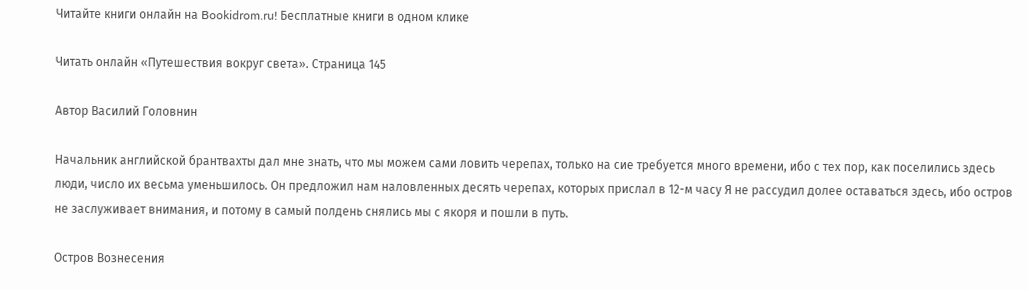Читайте книги онлайн на Bookidrom.ru! Бесплатные книги в одном клике

Читать онлайн «Путешествия вокруг света». Страница 145

Автор Василий Головнин

Начальник английской брантвахты дал мне знать, что мы можем сами ловить черепах, только на сие требуется много времени, ибо с тех пор, как поселились здесь люди, число их весьма уменьшилось. Он предложил нам наловленных десять черепах, которых прислал в 12-м часу Я не рассудил долее оставаться здесь, ибо остров не заслуживает внимания, и потому в самый полдень снялись мы с якоря и пошли в путь.

Остров Вознесения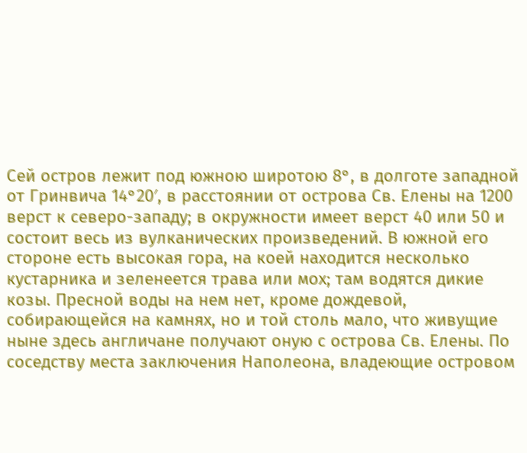Сей остров лежит под южною широтою 8°, в долготе западной от Гринвича 14°20′, в расстоянии от острова Св. Елены на 1200 верст к северо-западу; в окружности имеет верст 40 или 50 и состоит весь из вулканических произведений. В южной его стороне есть высокая гора, на коей находится несколько кустарника и зеленеется трава или мох; там водятся дикие козы. Пресной воды на нем нет, кроме дождевой, собирающейся на камнях, но и той столь мало, что живущие ныне здесь англичане получают оную с острова Св. Елены. По соседству места заключения Наполеона, владеющие островом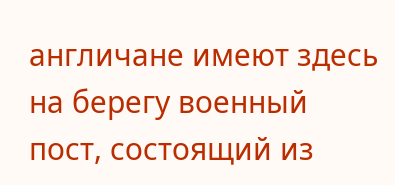англичане имеют здесь на берегу военный пост, состоящий из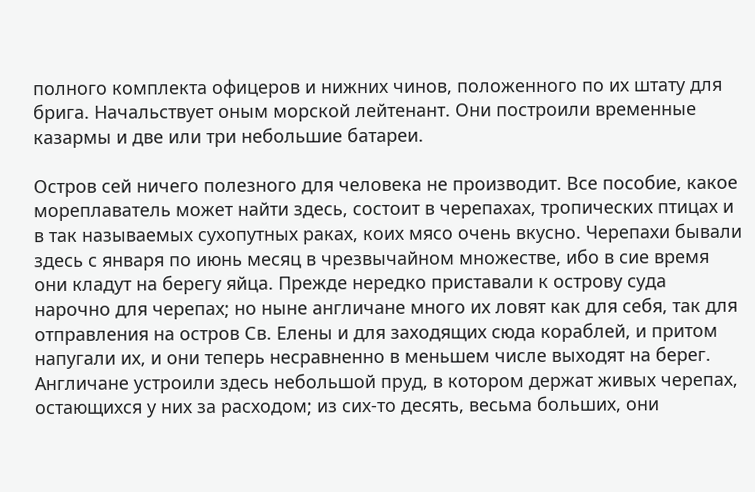полного комплекта офицеров и нижних чинов, положенного по их штату для брига. Начальствует оным морской лейтенант. Они построили временные казармы и две или три небольшие батареи.

Остров сей ничего полезного для человека не производит. Все пособие, какое мореплаватель может найти здесь, состоит в черепахах, тропических птицах и в так называемых сухопутных раках, коих мясо очень вкусно. Черепахи бывали здесь с января по июнь месяц в чрезвычайном множестве, ибо в сие время они кладут на берегу яйца. Прежде нередко приставали к острову суда нарочно для черепах; но ныне англичане много их ловят как для себя, так для отправления на остров Св. Елены и для заходящих сюда кораблей, и притом напугали их, и они теперь несравненно в меньшем числе выходят на берег. Англичане устроили здесь небольшой пруд, в котором держат живых черепах, остающихся у них за расходом; из сих-то десять, весьма больших, они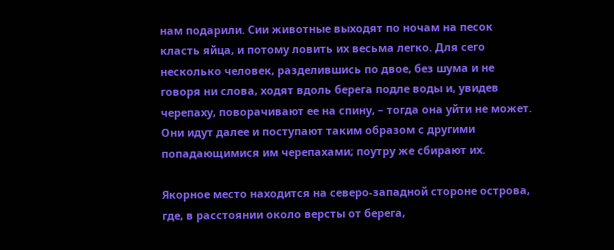нам подарили. Сии животные выходят по ночам на песок класть яйца, и потому ловить их весьма легко. Для сего несколько человек, разделившись по двое, без шума и не говоря ни слова, ходят вдоль берега подле воды и, увидев черепаху, поворачивают ее на спину, – тогда она уйти не может. Они идут далее и поступают таким образом с другими попадающимися им черепахами; поутру же сбирают их.

Якорное место находится на северо-западной стороне острова, где, в расстоянии около версты от берега,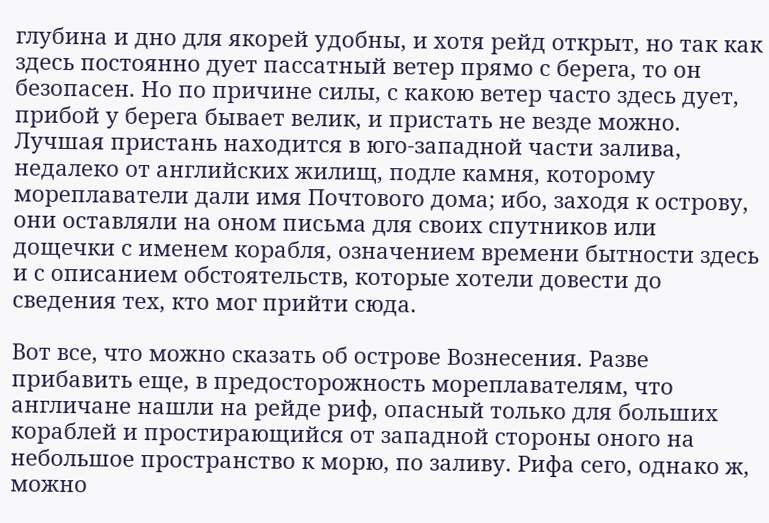глубина и дно для якорей удобны, и хотя рейд открыт, но так как здесь постоянно дует пассатный ветер прямо с берега, то он безопасен. Но по причине силы, с какою ветер часто здесь дует, прибой у берега бывает велик, и пристать не везде можно. Лучшая пристань находится в юго-западной части залива, недалеко от английских жилищ, подле камня, которому мореплаватели дали имя Почтового дома; ибо, заходя к острову, они оставляли на оном письма для своих спутников или дощечки с именем корабля, означением времени бытности здесь и с описанием обстоятельств, которые хотели довести до сведения тех, кто мог прийти сюда.

Вот все, что можно сказать об острове Вознесения. Разве прибавить еще, в предосторожность мореплавателям, что англичане нашли на рейде риф, опасный только для больших кораблей и простирающийся от западной стороны оного на небольшое пространство к морю, по заливу. Рифа сего, однако ж, можно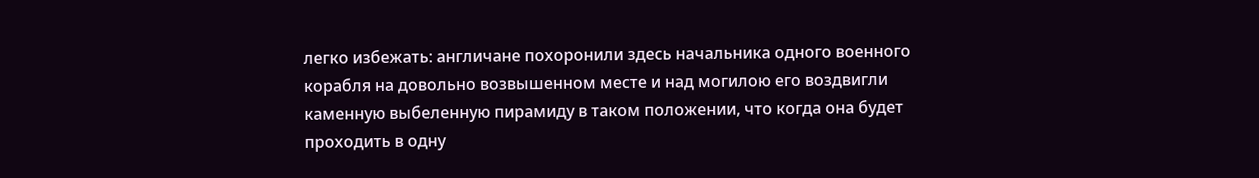легко избежать: англичане похоронили здесь начальника одного военного корабля на довольно возвышенном месте и над могилою его воздвигли каменную выбеленную пирамиду в таком положении, что когда она будет проходить в одну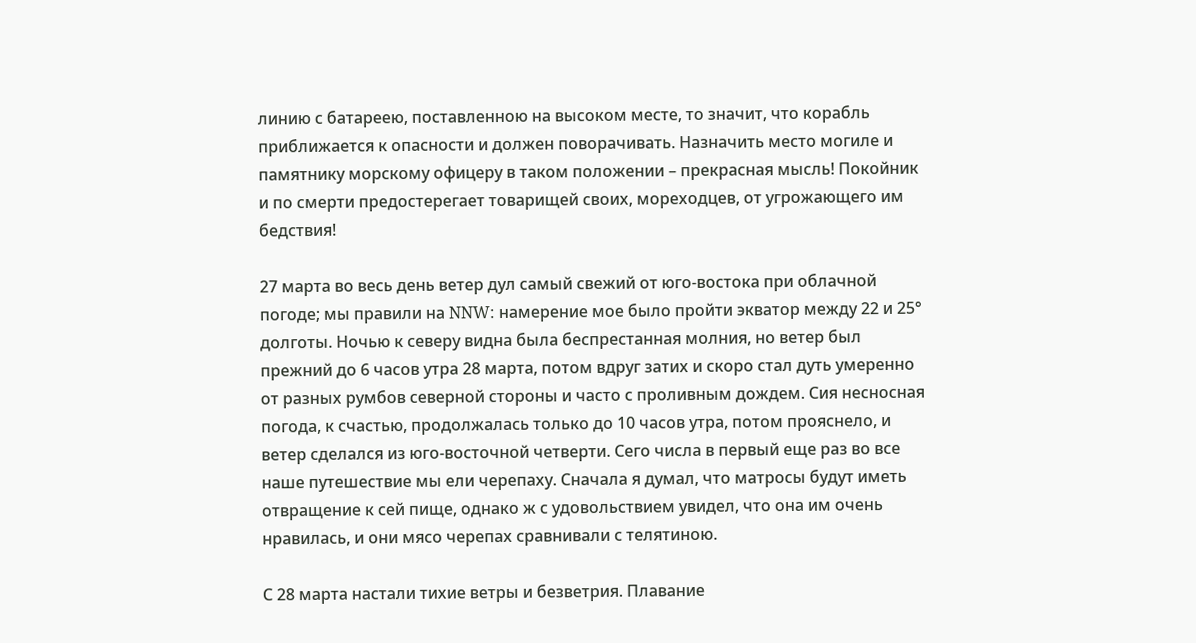линию с батареею, поставленною на высоком месте, то значит, что корабль приближается к опасности и должен поворачивать. Назначить место могиле и памятнику морскому офицеру в таком положении – прекрасная мысль! Покойник и по смерти предостерегает товарищей своих, мореходцев, от угрожающего им бедствия!

27 марта во весь день ветер дул самый свежий от юго-востока при облачной погоде; мы правили на NNW: намерение мое было пройти экватор между 22 и 25° долготы. Ночью к северу видна была беспрестанная молния, но ветер был прежний до 6 часов утра 28 марта, потом вдруг затих и скоро стал дуть умеренно от разных румбов северной стороны и часто с проливным дождем. Сия несносная погода, к счастью, продолжалась только до 10 часов утра, потом прояснело, и ветер сделался из юго-восточной четверти. Сего числа в первый еще раз во все наше путешествие мы ели черепаху. Сначала я думал, что матросы будут иметь отвращение к сей пище, однако ж с удовольствием увидел, что она им очень нравилась, и они мясо черепах сравнивали с телятиною.

С 28 марта настали тихие ветры и безветрия. Плавание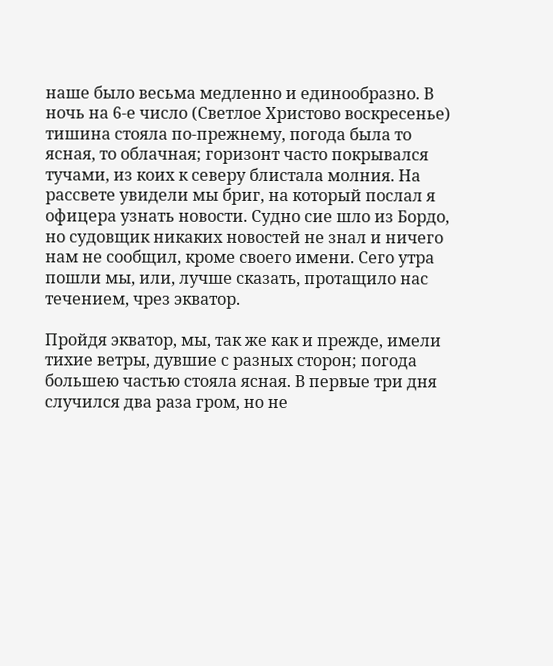наше было весьма медленно и единообразно. В ночь на 6-е число (Светлое Христово воскресенье) тишина стояла по-прежнему, погода была то ясная, то облачная; горизонт часто покрывался тучами, из коих к северу блистала молния. На рассвете увидели мы бриг, на который послал я офицера узнать новости. Судно сие шло из Бордо, но судовщик никаких новостей не знал и ничего нам не сообщил, кроме своего имени. Сего утра пошли мы, или, лучше сказать, протащило нас течением, чрез экватор.

Пройдя экватор, мы, так же как и прежде, имели тихие ветры, дувшие с разных сторон; погода большею частью стояла ясная. В первые три дня случился два раза гром, но не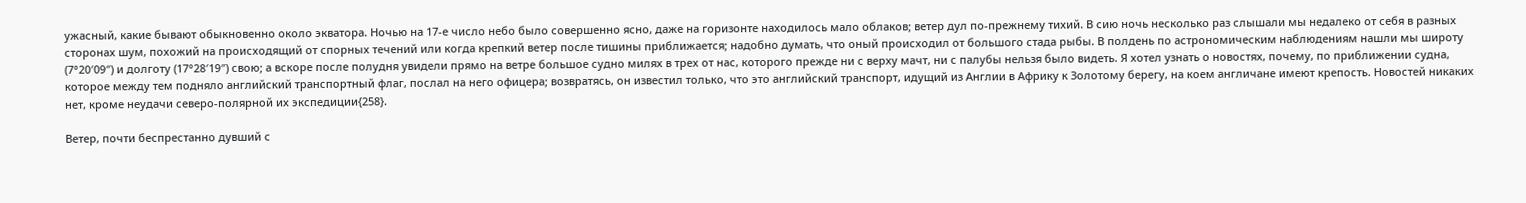ужасный, какие бывают обыкновенно около экватора. Ночью на 17-е число небо было совершенно ясно, даже на горизонте находилось мало облаков; ветер дул по-прежнему тихий. В сию ночь несколько раз слышали мы недалеко от себя в разных сторонах шум, похожий на происходящий от спорных течений или когда крепкий ветер после тишины приближается; надобно думать, что оный происходил от большого стада рыбы. В полдень по астрономическим наблюдениям нашли мы широту (7°20′09″) и долготу (17°28′19″) свою; а вскоре после полудня увидели прямо на ветре большое судно милях в трех от нас, которого прежде ни с верху мачт, ни с палубы нельзя было видеть. Я хотел узнать о новостях, почему, по приближении судна, которое между тем подняло английский транспортный флаг, послал на него офицера; возвратясь, он известил только, что это английский транспорт, идущий из Англии в Африку к Золотому берегу, на коем англичане имеют крепость. Новостей никаких нет, кроме неудачи северо-полярной их экспедиции{258}.

Ветер, почти беспрестанно дувший с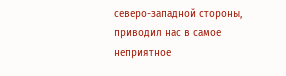северо-западной стороны, приводил нас в самое неприятное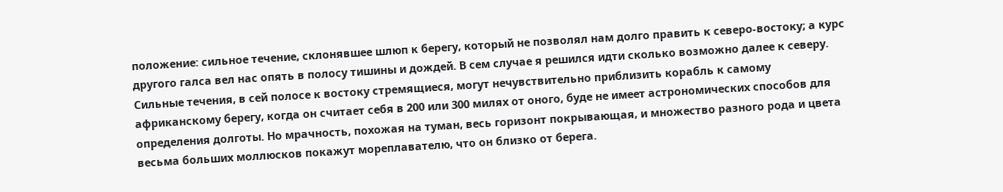положение: сильное течение, склонявшее шлюп к берегу, который не позволял нам долго править к северо-востоку; а курс другого галса вел нас опять в полосу тишины и дождей. В сем случае я решился идти сколько возможно далее к северу. Сильные течения, в сей полосе к востоку стремящиеся, могут нечувствительно приблизить корабль к самому африканскому берегу, когда он считает себя в 200 или 300 милях от оного, буде не имеет астрономических способов для определения долготы. Но мрачность, похожая на туман, весь горизонт покрывающая, и множество разного рода и цвета весьма больших моллюсков покажут мореплавателю, что он близко от берега.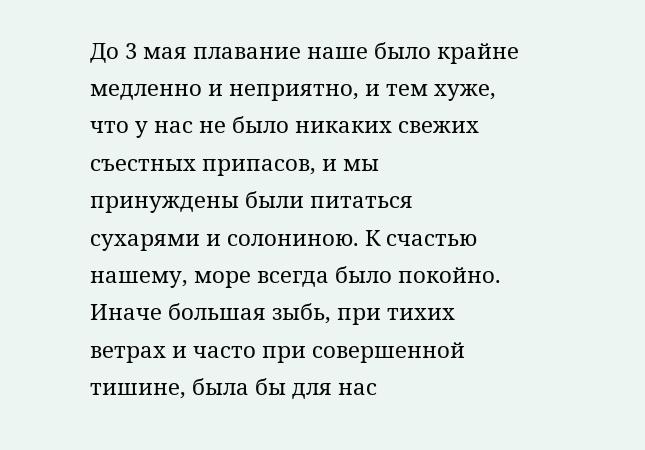До 3 мая плавание наше было крайне медленно и неприятно, и тем хуже, что у нас не было никаких свежих съестных припасов, и мы принуждены были питаться сухарями и солониною. К счастью нашему, море всегда было покойно. Иначе большая зыбь, при тихих ветрах и часто при совершенной тишине, была бы для нас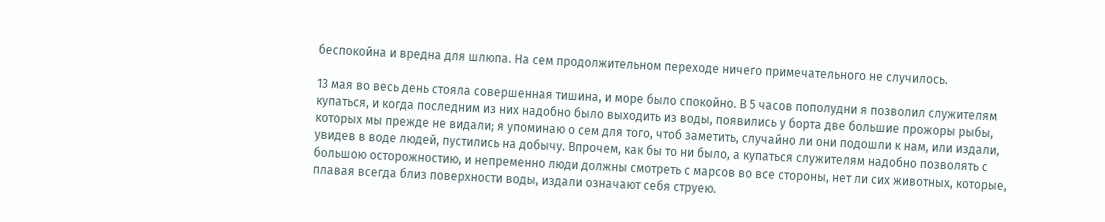беспокойна и вредна для шлюпа. На сем продолжительном переходе ничего примечательного не случилось.

13 мая во весь день стояла совершенная тишина, и море было спокойно. В 5 часов пополудни я позволил служителям купаться, и когда последним из них надобно было выходить из воды, появились у борта две большие прожоры рыбы, которых мы прежде не видали; я упоминаю о сем для того, чтоб заметить, случайно ли они подошли к нам, или издали, увидев в воде людей, пустились на добычу. Впрочем, как бы то ни было, а купаться служителям надобно позволять с большою осторожностию, и непременно люди должны смотреть с марсов во все стороны, нет ли сих животных, которые, плавая всегда близ поверхности воды, издали означают себя струею.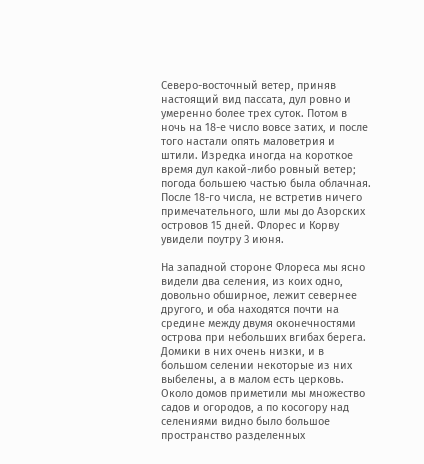Северо-восточный ветер, приняв настоящий вид пассата, дул ровно и умеренно более трех суток. Потом в ночь на 18-е число вовсе затих, и после того настали опять маловетрия и штили. Изредка иногда на короткое время дул какой-либо ровный ветер; погода большею частью была облачная. После 18-го числа, не встретив ничего примечательного, шли мы до Азорских островов 15 дней. Флорес и Корву увидели поутру 3 июня.

На западной стороне Флореса мы ясно видели два селения, из коих одно, довольно обширное, лежит севернее другого, и оба находятся почти на средине между двумя оконечностями острова при небольших вгибах берега. Домики в них очень низки, и в большом селении некоторые из них выбелены, а в малом есть церковь. Около домов приметили мы множество садов и огородов, а по косогору над селениями видно было большое пространство разделенных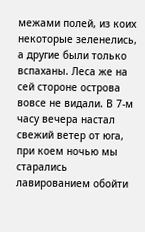межами полей, из коих некоторые зеленелись, а другие были только вспаханы. Леса же на сей стороне острова вовсе не видали. В 7-м часу вечера настал свежий ветер от юга, при коем ночью мы старались лавированием обойти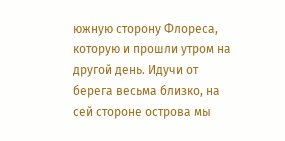южную сторону Флореса, которую и прошли утром на другой день. Идучи от берега весьма близко, на сей стороне острова мы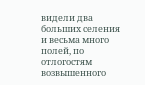видели два больших селения и весьма много полей, по отлогостям возвышенного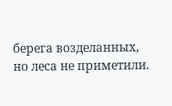берега возделанных, но леса не приметили.